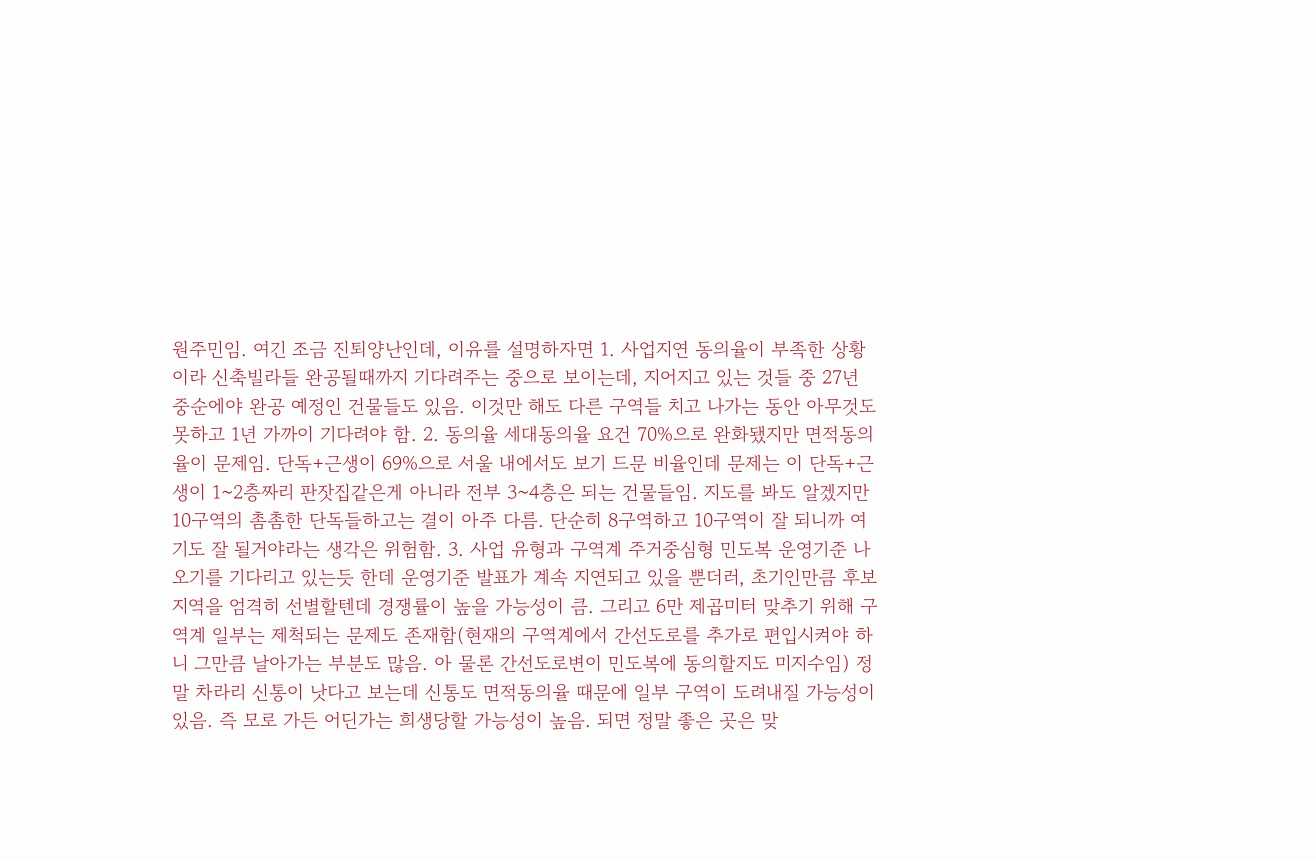원주민임. 여긴 조금 진퇴양난인데, 이유를 설명하자면 1. 사업지연 동의율이 부족한 상황이라 신축빌라들 완공될때까지 기다려주는 중으로 보이는데, 지어지고 있는 것들 중 27년 중순에야 완공 예정인 건물들도 있음. 이것만 해도 다른 구역들 치고 나가는 동안 아무것도 못하고 1년 가까이 기다려야 함. 2. 동의율 세대동의율 요건 70%으로 완화됐지만 면적동의율이 문제임. 단독+근생이 69%으로 서울 내에서도 보기 드문 비율인데 문제는 이 단독+근생이 1~2층짜리 판잣집같은게 아니라 전부 3~4층은 되는 건물들임. 지도를 봐도 알겠지만 10구역의 촘촘한 단독들하고는 결이 아주 다름. 단순히 8구역하고 10구역이 잘 되니까 여기도 잘 될거야라는 생각은 위험함. 3. 사업 유형과 구역계 주거중심형 민도복 운영기준 나오기를 기다리고 있는듯 한데 운영기준 발표가 계속 지연되고 있을 뿐더러, 초기인만큼 후보지역을 엄격히 선별할텐데 경쟁률이 높을 가능성이 큼. 그리고 6만 제곱미터 맞추기 위해 구역계 일부는 제척되는 문제도 존재함(현재의 구역계에서 간선도로를 추가로 편입시켜야 하니 그만큼 날아가는 부분도 많음. 아 물론 간선도로변이 민도복에 동의할지도 미지수임) 정말 차라리 신통이 낫다고 보는데 신통도 면적동의율 때문에 일부 구역이 도려내질 가능성이 있음. 즉 모로 가든 어딘가는 희생당할 가능성이 높음. 되면 정말 좋은 곳은 맞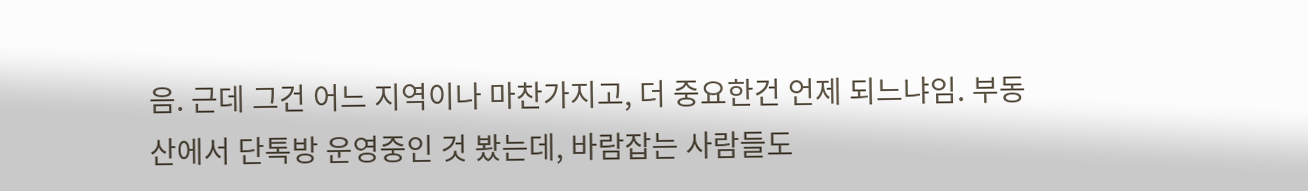음. 근데 그건 어느 지역이나 마찬가지고, 더 중요한건 언제 되느냐임. 부동산에서 단톡방 운영중인 것 봤는데, 바람잡는 사람들도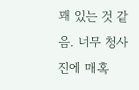꽤 있는 것 같음. 너무 청사진에 매혹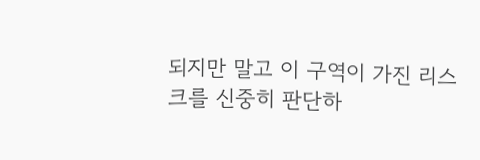되지만 말고 이 구역이 가진 리스크를 신중히 판단하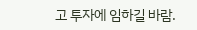고 투자에 임하길 바람.